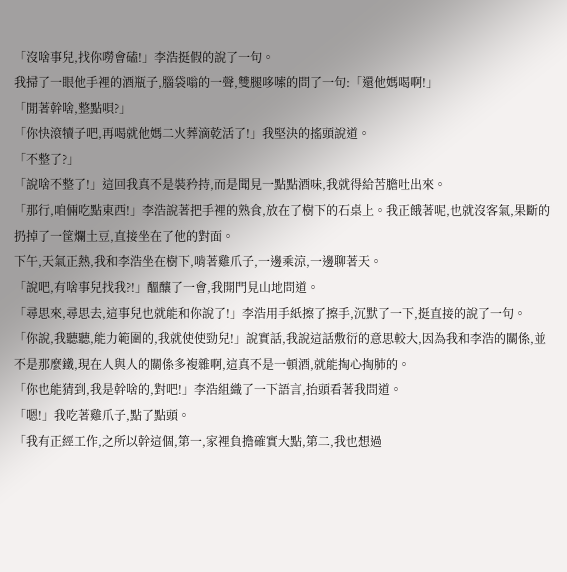「沒啥事兒,找你嘮會磕!」李浩挺假的說了一句。
我掃了一眼他手裡的酒瓶子,腦袋嗡的一聲,雙腿哆嗦的問了一句:「還他媽喝啊!」
「閒著幹啥,整點唄?」
「你快滾犢子吧,再喝就他媽二火葬滴乾活了!」我堅決的搖頭說道。
「不整了?」
「說啥不整了!」這回我真不是裝矜持,而是聞見一點點酒味,我就得給苦膽吐出來。
「那行,咱倆吃點東西!」李浩說著把手裡的熟食,放在了樹下的石桌上。我正餓著呢,也就沒客氣,果斷的扔掉了一筐爛土豆,直接坐在了他的對面。
下午,天氣正熱,我和李浩坐在樹下,啃著雞爪子,一邊乘涼,一邊聊著天。
「說吧,有啥事兒找我?!」醞釀了一會,我開門見山地問道。
「尋思來,尋思去,這事兒也就能和你說了!」李浩用手紙擦了擦手,沉默了一下,挺直接的說了一句。
「你說,我聽聽,能力範圍的,我就使使勁兒!」說實話,我說這話敷衍的意思較大,因為我和李浩的關係,並不是那麼鐵,現在人與人的關係多複雜啊,這真不是一頓酒,就能掏心掏肺的。
「你也能猜到,我是幹啥的,對吧!」李浩組織了一下語言,抬頭看著我問道。
「嗯!」我吃著雞爪子,點了點頭。
「我有正經工作,之所以幹這個,第一,家裡負擔確實大點,第二,我也想過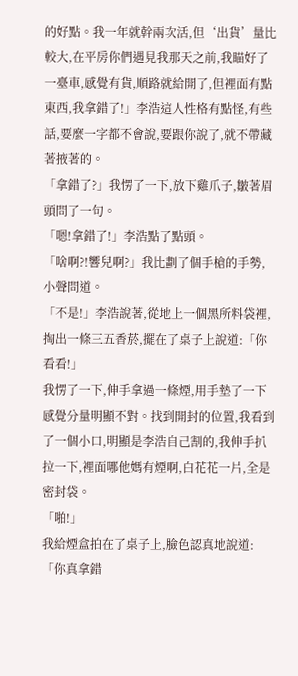的好點。我一年就幹兩次活,但‘出貨’量比較大,在平房你們遇見我那天之前,我瞄好了一臺車,感覺有貨,順路就給開了,但裡面有點東西,我拿錯了!」李浩這人性格有點怪,有些話,要麼一字都不會說,要跟你說了,就不帶藏著掖著的。
「拿錯了?」我愣了一下,放下雞爪子,皺著眉頭問了一句。
「嗯!拿錯了!」李浩點了點頭。
「啥啊?!響兒啊?」我比劃了個手槍的手勢,小聲問道。
「不是!」李浩說著,從地上一個黑所料袋裡,掏出一條三五香菸,擺在了桌子上說道:「你看看!」
我愣了一下,伸手拿過一條煙,用手墊了一下感覺分量明顯不對。找到開封的位置,我看到了一個小口,明顯是李浩自己割的,我伸手扒拉一下,裡面哪他媽有煙啊,白花花一片,全是密封袋。
「啪!」
我給煙盒拍在了桌子上,臉色認真地說道:「你真拿錯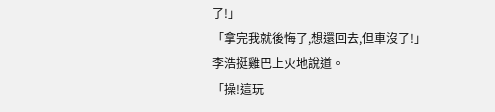了!」
「拿完我就後悔了,想還回去,但車沒了!」李浩挺雞巴上火地說道。
「操!這玩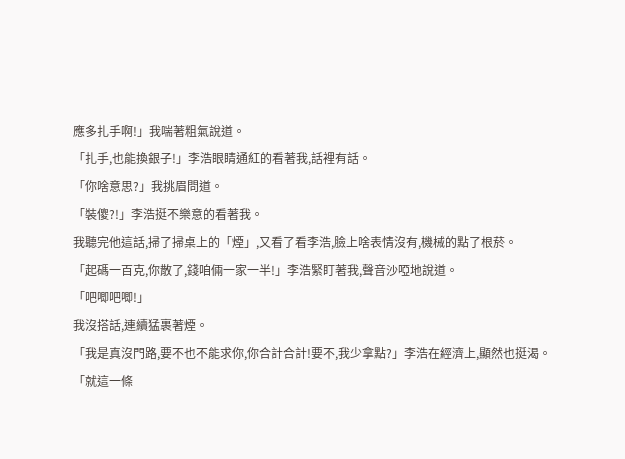應多扎手啊!」我喘著粗氣說道。
「扎手,也能換銀子!」李浩眼睛通紅的看著我,話裡有話。
「你啥意思?」我挑眉問道。
「裝傻?!」李浩挺不樂意的看著我。
我聽完他這話,掃了掃桌上的「煙」,又看了看李浩,臉上啥表情沒有,機械的點了根菸。
「起碼一百克,你散了,錢咱倆一家一半!」李浩緊盯著我,聲音沙啞地說道。
「吧唧吧唧!」
我沒搭話,連續猛裹著煙。
「我是真沒門路,要不也不能求你,你合計合計!要不,我少拿點?」李浩在經濟上,顯然也挺渴。
「就這一條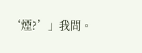‘煙?’」我問。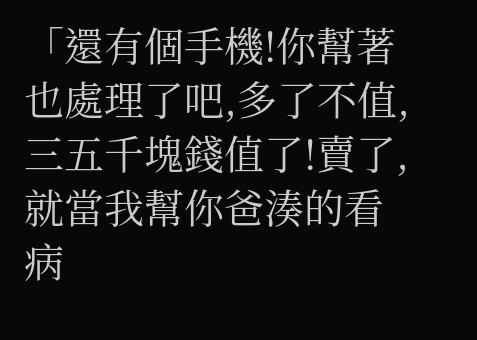「還有個手機!你幫著也處理了吧,多了不值,三五千塊錢值了!賣了,就當我幫你爸湊的看病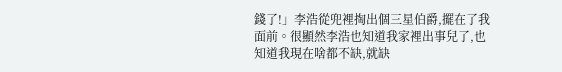錢了!」李浩從兜裡掏出個三星伯爵,擺在了我面前。很顯然李浩也知道我家裡出事兒了,也知道我現在啥都不缺,就缺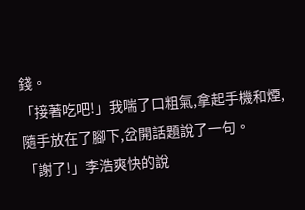錢。
「接著吃吧!」我喘了口粗氣,拿起手機和煙,隨手放在了腳下,岔開話題說了一句。
「謝了!」李浩爽快的說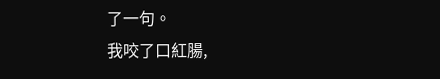了一句。
我咬了口紅腸,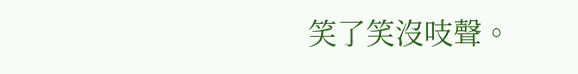笑了笑沒吱聲。